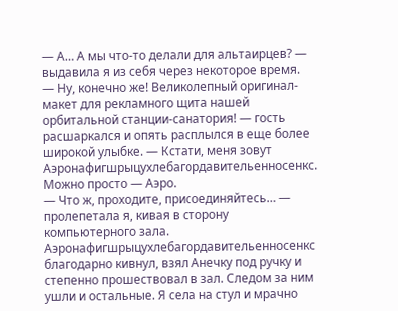— А… А мы что-то делали для альтаирцев? — выдавила я из себя через некоторое время.
— Ну, конечно же! Великолепный оригинал-макет для рекламного щита нашей орбитальной станции-санатория! — гость расшаркался и опять расплылся в еще более широкой улыбке. — Кстати, меня зовут Аэронафигшрыцухлебагордавительенносенкс. Можно просто — Аэро.
— Что ж, проходите, присоединяйтесь… — пролепетала я, кивая в сторону компьютерного зала. Аэронафигшрыцухлебагордавительенносенкс благодарно кивнул, взял Анечку под ручку и степенно прошествовал в зал. Следом за ним ушли и остальные. Я села на стул и мрачно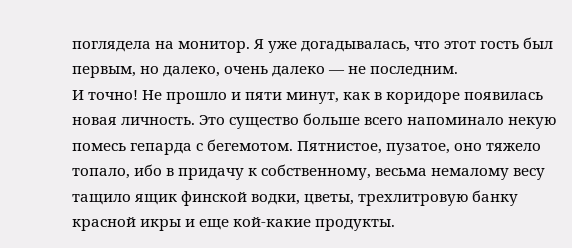поглядела на монитор. Я уже догадывалась, что этот гость был первым, но далеко, очень далеко — не последним.
И точно! Не прошло и пяти минут, как в коридоре появилась новая личность. Это существо больше всего напоминало некую помесь гепарда с бегемотом. Пятнистое, пузатое, оно тяжело топало, ибо в придачу к собственному, весьма немалому весу тащило ящик финской водки, цветы, трехлитровую банку красной икры и еще кой-какие продукты.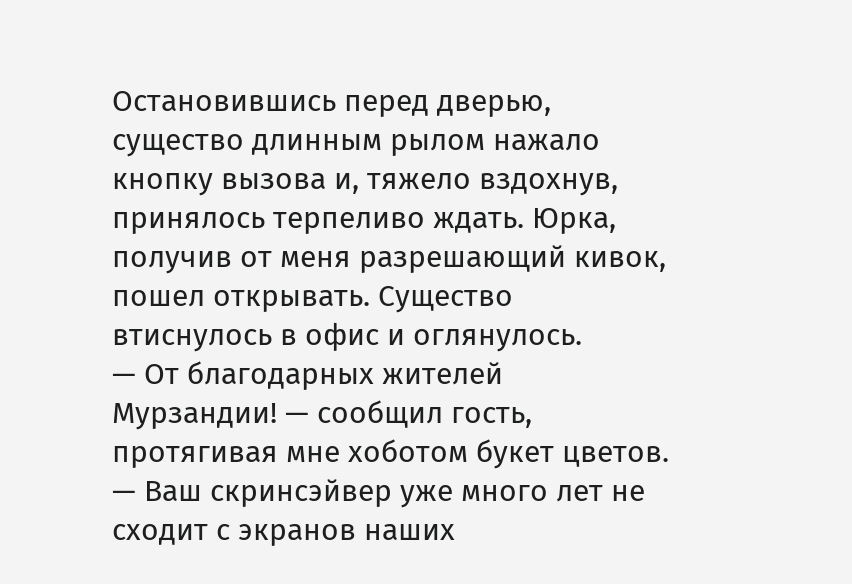Остановившись перед дверью, существо длинным рылом нажало кнопку вызова и, тяжело вздохнув, принялось терпеливо ждать. Юрка, получив от меня разрешающий кивок, пошел открывать. Существо втиснулось в офис и оглянулось.
— От благодарных жителей Мурзандии! — сообщил гость, протягивая мне хоботом букет цветов. — Ваш скринсэйвер уже много лет не сходит с экранов наших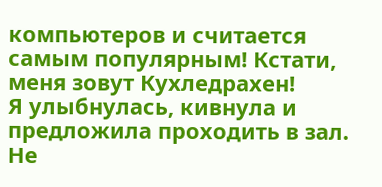компьютеров и считается самым популярным! Кстати, меня зовут Кухледрахен!
Я улыбнулась, кивнула и предложила проходить в зал.
Не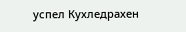успел Кухледрахен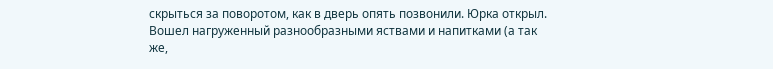скрыться за поворотом, как в дверь опять позвонили. Юрка открыл.
Вошел нагруженный разнообразными яствами и напитками (а так же,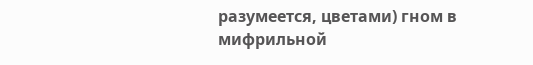разумеется, цветами) гном в мифрильной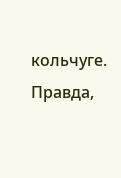кольчуге. Правда,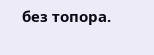без топора.